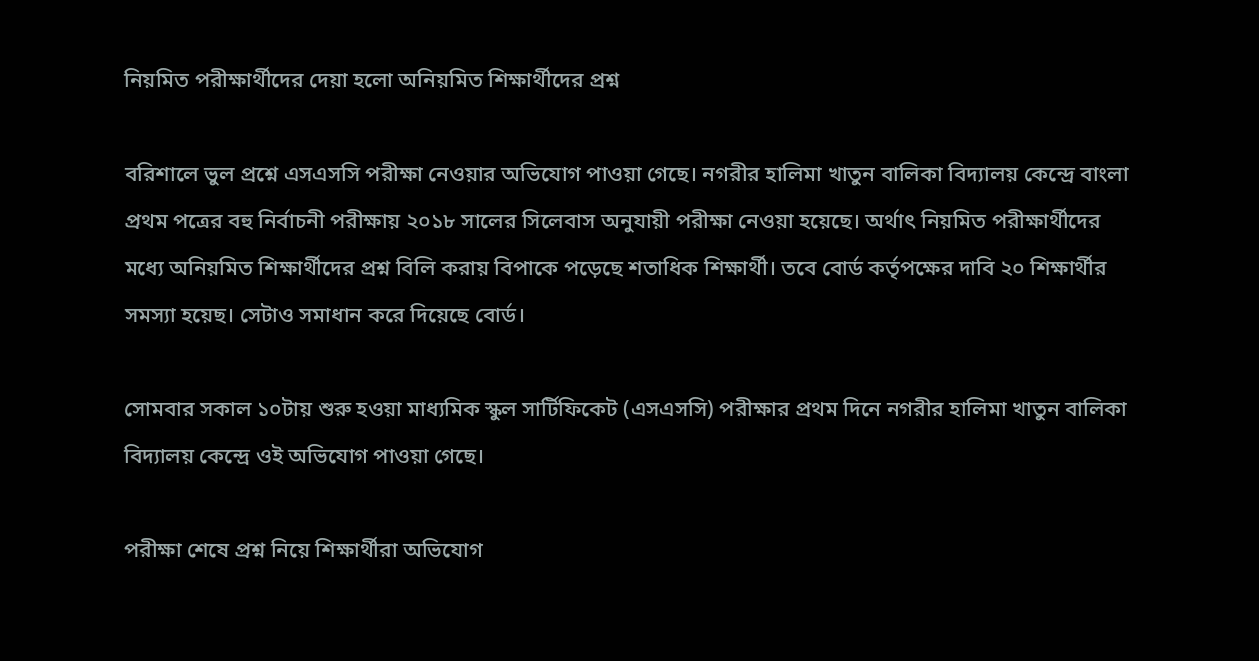নিয়মিত পরীক্ষার্থীদের দেয়া হলো অনিয়মিত শিক্ষার্থীদের প্রশ্ন

বরিশালে ভুল প্রশ্নে এসএসসি পরীক্ষা নেওয়ার অভিযোগ পাওয়া গেছে। নগরীর হালিমা খাতুন বালিকা বিদ্যালয় কেন্দ্রে বাংলা প্রথম পত্রের বহু নির্বাচনী পরীক্ষায় ২০১৮ সালের সিলেবাস অনুযায়ী পরীক্ষা নেওয়া হয়েছে। অর্থাৎ নিয়মিত পরীক্ষার্থীদের মধ্যে অনিয়মিত শিক্ষার্থীদের প্রশ্ন বিলি করায় বিপাকে পড়েছে শতাধিক শিক্ষার্থী। তবে বোর্ড কর্তৃপক্ষের দাবি ২০ শিক্ষার্থীর সমস্যা হয়েছ। সেটাও সমাধান করে দিয়েছে বোর্ড।

সোমবার সকাল ১০টায় শুরু হওয়া মাধ্যমিক স্কুল সার্টিফিকেট (এসএসসি) পরীক্ষার প্রথম দিনে নগরীর হালিমা খাতুন বালিকা বিদ্যালয় কেন্দ্রে ওই অভিযোগ পাওয়া গেছে।

পরীক্ষা শেষে প্রশ্ন নিয়ে শিক্ষার্থীরা অভিযোগ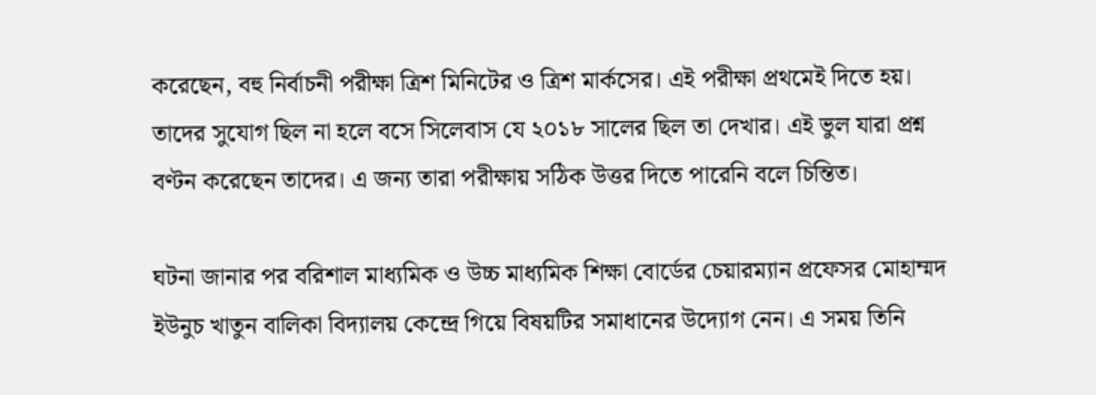করেছেন, বহু নির্বাচনী পরীক্ষা ত্রিশ মিনিটের ও ত্রিশ মার্কসের। এই পরীক্ষা প্রথমেই দিতে হয়। তাদের সুযোগ ছিল না হলে বসে সিলেবাস যে ২০১৮ সালের ছিল তা দেখার। এই ভুল যারা প্রশ্ন বণ্টন করেছেন তাদের। এ জন্য তারা পরীক্ষায় সঠিক উত্তর দিতে পারেনি বলে চিন্তিত।

ঘটনা জানার পর বরিশাল মাধ্যমিক ও উচ্চ মাধ্যমিক শিক্ষা বোর্ডের চেয়ারম্যান প্রফেসর মোহাম্মদ ইউনুচ খাতুন বালিকা বিদ্যালয় কেন্দ্রে গিয়ে বিষয়টির সমাধানের উদ্যোগ নেন। এ সময় তিনি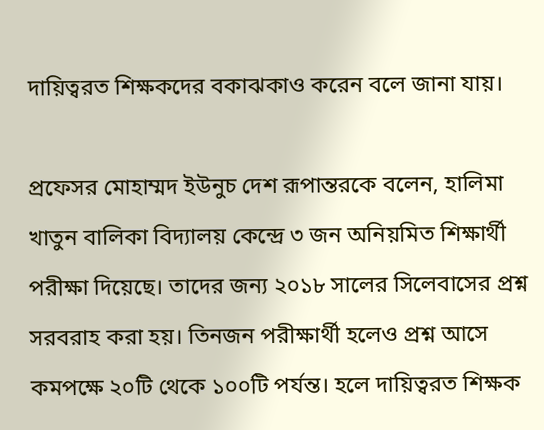দায়িত্বরত শিক্ষকদের বকাঝকাও করেন বলে জানা যায়।

প্রফেসর মোহাম্মদ ইউনুচ দেশ রূপান্তরকে বলেন, হালিমা খাতুন বালিকা বিদ্যালয় কেন্দ্রে ৩ জন অনিয়মিত শিক্ষার্থী পরীক্ষা দিয়েছে। তাদের জন্য ২০১৮ সালের সিলেবাসের প্রশ্ন সরবরাহ করা হয়। তিনজন পরীক্ষার্থী হলেও প্রশ্ন আসে কমপক্ষে ২০টি থেকে ১০০টি পর্যন্ত। হলে দায়িত্বরত শিক্ষক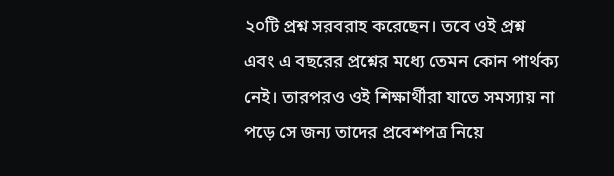২০টি প্রশ্ন সরবরাহ করেছেন। তবে ওই প্রশ্ন এবং এ বছরের প্রশ্নের মধ্যে তেমন কোন পার্থক্য নেই। তারপরও ওই শিক্ষার্থীরা যাতে সমস্যায় না পড়ে সে জন্য তাদের প্রবেশপত্র নিয়ে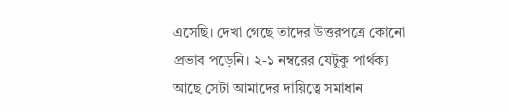এসেছি। দেখা গেছে তাদের উত্তরপত্রে কোনো প্রভাব পড়েনি। ২-১ নম্বরের যেটুকু পার্থক্য আছে সেটা আমাদের দায়িত্বে সমাধান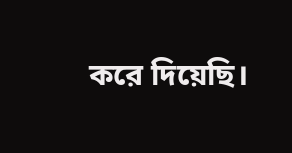করে দিয়েছি।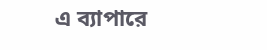এ ব্যাপারে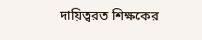দায়িত্বরত শিক্ষকের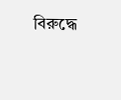বিরুদ্ধে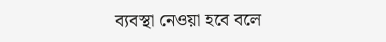ব্যবস্থা নেওয়া হবে বলে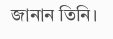জানান তিনি।